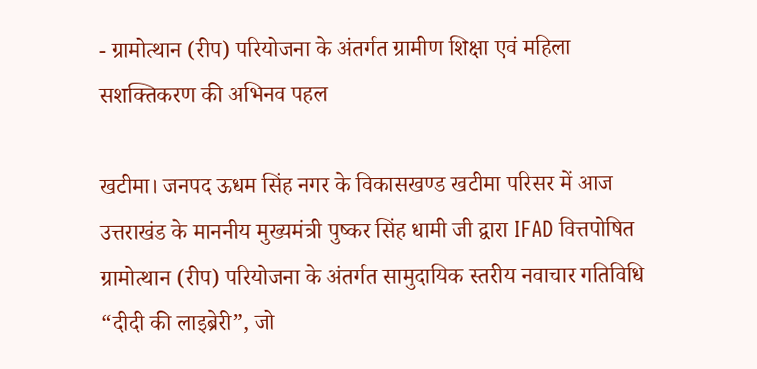- ग्रामोत्थान (रीप) परियोजना के अंतर्गत ग्रामीण शिक्षा एवं महिला सशक्तिकरण की अभिनव पहल

खटीमा। जनपद ऊधम सिंह नगर के विकासखण्ड खटीमा परिसर में आज उत्तराखंड के माननीय मुख्यमंत्री पुष्कर सिंह धामी जी द्वारा IFAD वित्तपोषित ग्रामोत्थान (रीप) परियोजना के अंतर्गत सामुदायिक स्तरीय नवाचार गतिविधि “दीदी की लाइब्रेरी”, जो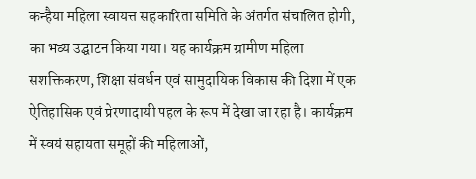कन्हैया महिला स्वायत्त सहकारिता समिति के अंतर्गत संचालित होगी, का भव्य उद्घाटन किया गया। यह कार्यक्रम ग्रामीण महिला सशक्तिकरण, शिक्षा संवर्धन एवं सामुदायिक विकास की दिशा में एक ऐतिहासिक एवं प्रेरणादायी पहल के रूप में देखा जा रहा है। कार्यक्रम में स्वयं सहायता समूहों की महिलाओं,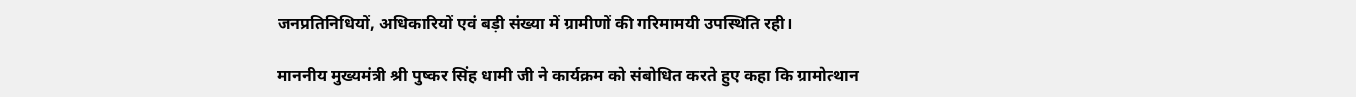जनप्रतिनिधियों, अधिकारियों एवं बड़ी संख्या में ग्रामीणों की गरिमामयी उपस्थिति रही।

माननीय मुख्यमंत्री श्री पुष्कर सिंह धामी जी ने कार्यक्रम को संबोधित करते हुए कहा कि ग्रामोत्थान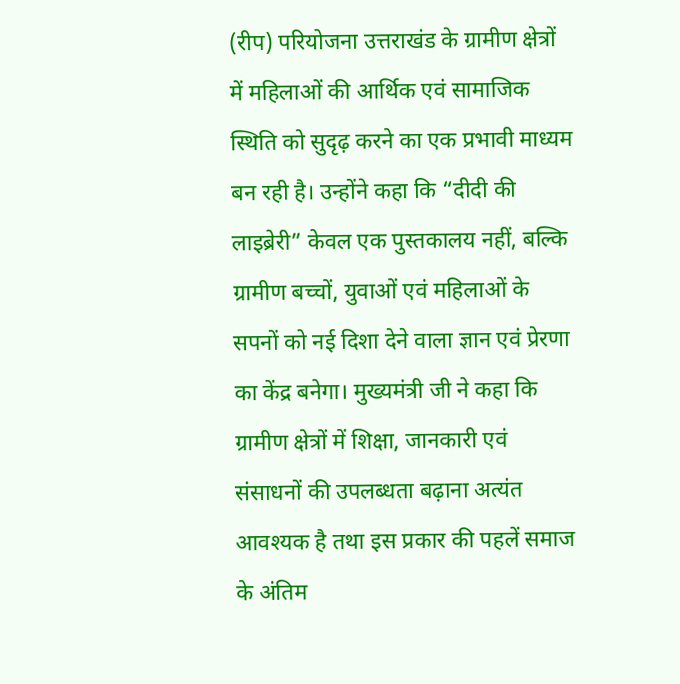(रीप) परियोजना उत्तराखंड के ग्रामीण क्षेत्रों में महिलाओं की आर्थिक एवं सामाजिक स्थिति को सुदृढ़ करने का एक प्रभावी माध्यम बन रही है। उन्होंने कहा कि “दीदी की लाइब्रेरी” केवल एक पुस्तकालय नहीं, बल्कि ग्रामीण बच्चों, युवाओं एवं महिलाओं के सपनों को नई दिशा देने वाला ज्ञान एवं प्रेरणा का केंद्र बनेगा। मुख्यमंत्री जी ने कहा कि ग्रामीण क्षेत्रों में शिक्षा, जानकारी एवं संसाधनों की उपलब्धता बढ़ाना अत्यंत आवश्यक है तथा इस प्रकार की पहलें समाज के अंतिम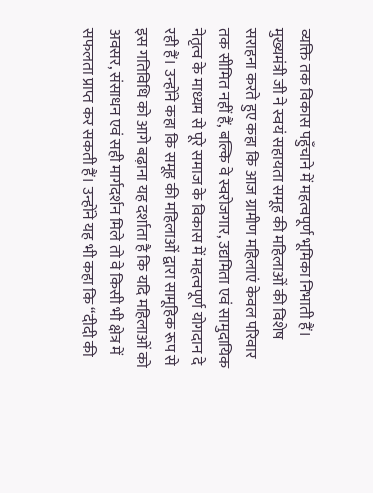व्यक्ति तक विकास पहुँचाने में महत्वपूर्ण भूमिका निभाती हैं।
मुख्यमंत्री जी ने स्वयं सहायता समूह की महिलाओं की विशेष सराहना करते हुए कहा कि आज ग्रामीण महिलाएं केवल परिवार तक सीमित नहीं हैं, बल्कि वे स्वरोजगार, उद्यमिता एवं सामुदायिक नेतृत्व के माध्यम से पूरे समाज के विकास में महत्वपूर्ण योगदान दे रही हैं। उन्होंने कहा कि समूह की महिलाओं द्वारा सामूहिक रूप से इस गतिविधि को आगे बढ़ाना यह दर्शाता है कि यदि महिलाओं को अवसर, संसाधन एवं सही मार्गदर्शन मिले तो वे किसी भी क्षेत्र में सफलता प्राप्त कर सकती हैं। उन्होंने यह भी कहा कि “दीदी की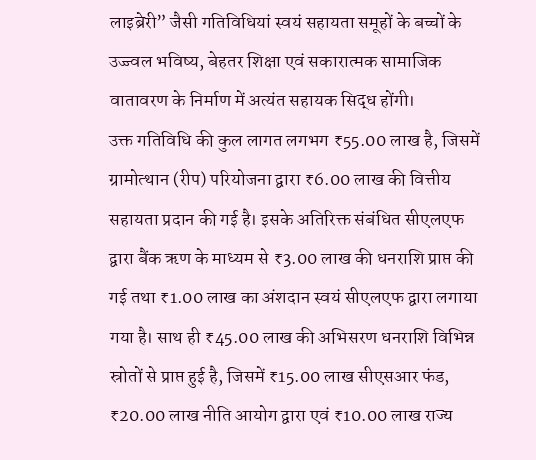लाइब्रेरी” जैसी गतिविधियां स्वयं सहायता समूहों के बच्चों के उज्ज्वल भविष्य, बेहतर शिक्षा एवं सकारात्मक सामाजिक वातावरण के निर्माण में अत्यंत सहायक सिद्ध होंगी।
उक्त गतिविधि की कुल लागत लगभग ₹55.00 लाख है, जिसमें ग्रामोत्थान (रीप) परियोजना द्वारा ₹6.00 लाख की वित्तीय सहायता प्रदान की गई है। इसके अतिरिक्त संबंधित सीएलएफ द्वारा बैंक ऋण के माध्यम से ₹3.00 लाख की धनराशि प्राप्त की गई तथा ₹1.00 लाख का अंशदान स्वयं सीएलएफ द्वारा लगाया गया है। साथ ही ₹45.00 लाख की अभिसरण धनराशि विभिन्न स्रोतों से प्राप्त हुई है, जिसमें ₹15.00 लाख सीएसआर फंड, ₹20.00 लाख नीति आयोग द्वारा एवं ₹10.00 लाख राज्य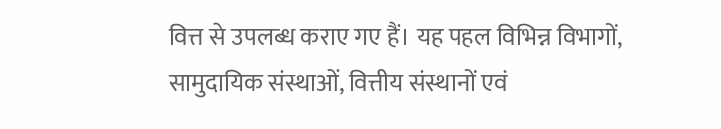वित्त से उपलब्ध कराए गए हैं। यह पहल विभिन्न विभागों, सामुदायिक संस्थाओं, वित्तीय संस्थानों एवं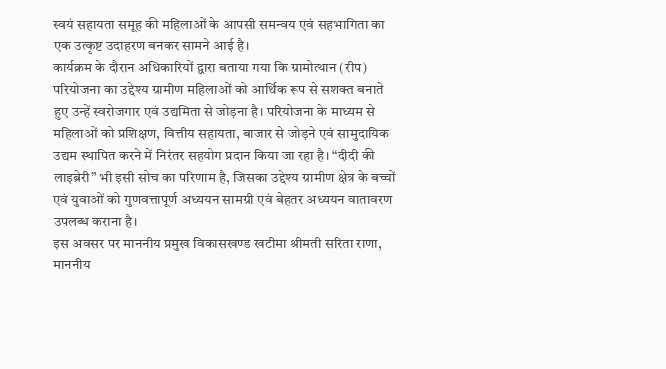स्वयं सहायता समूह की महिलाओं के आपसी समन्वय एवं सहभागिता का एक उत्कृष्ट उदाहरण बनकर सामने आई है।
कार्यक्रम के दौरान अधिकारियों द्वारा बताया गया कि ग्रामोत्थान (रीप) परियोजना का उद्देश्य ग्रामीण महिलाओं को आर्थिक रूप से सशक्त बनाते हुए उन्हें स्वरोजगार एवं उद्यमिता से जोड़ना है। परियोजना के माध्यम से महिलाओं को प्रशिक्षण, वित्तीय सहायता, बाजार से जोड़ने एवं सामुदायिक उद्यम स्थापित करने में निरंतर सहयोग प्रदान किया जा रहा है। “दीदी की लाइब्रेरी” भी इसी सोच का परिणाम है, जिसका उद्देश्य ग्रामीण क्षेत्र के बच्चों एवं युवाओं को गुणवत्तापूर्ण अध्ययन सामग्री एवं बेहतर अध्ययन वातावरण उपलब्ध कराना है।
इस अवसर पर माननीय प्रमुख विकासखण्ड खटीमा श्रीमती सरिता राणा, माननीय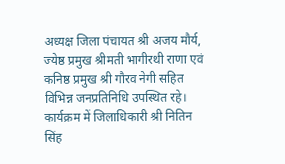अध्यक्ष जिला पंचायत श्री अजय मौर्य, ज्येष्ठ प्रमुख श्रीमती भागीरथी राणा एवं कनिष्ठ प्रमुख श्री गौरव नेगी सहित विभिन्न जनप्रतिनिधि उपस्थित रहे। कार्यक्रम में जिलाधिकारी श्री नितिन सिंह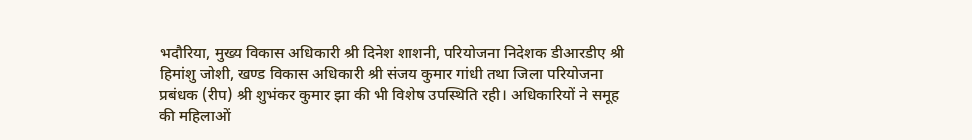भदौरिया, मुख्य विकास अधिकारी श्री दिनेश शाशनी, परियोजना निदेशक डीआरडीए श्री हिमांशु जोशी, खण्ड विकास अधिकारी श्री संजय कुमार गांधी तथा जिला परियोजना प्रबंधक (रीप) श्री शुभंकर कुमार झा की भी विशेष उपस्थिति रही। अधिकारियों ने समूह की महिलाओं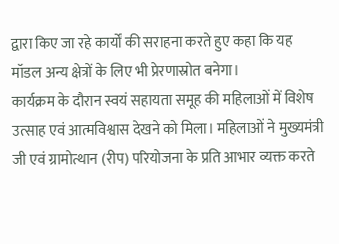द्वारा किए जा रहे कार्यों की सराहना करते हुए कहा कि यह मॉडल अन्य क्षेत्रों के लिए भी प्रेरणास्रोत बनेगा।
कार्यक्रम के दौरान स्वयं सहायता समूह की महिलाओं में विशेष उत्साह एवं आत्मविश्वास देखने को मिला। महिलाओं ने मुख्यमंत्री जी एवं ग्रामोत्थान (रीप) परियोजना के प्रति आभार व्यक्त करते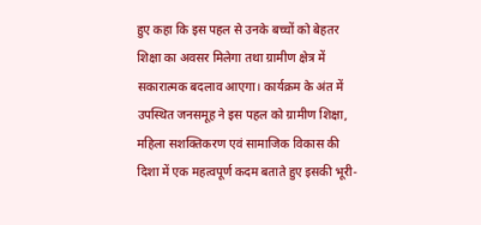हुए कहा कि इस पहल से उनके बच्चों को बेहतर शिक्षा का अवसर मिलेगा तथा ग्रामीण क्षेत्र में सकारात्मक बदलाव आएगा। कार्यक्रम के अंत में उपस्थित जनसमूह ने इस पहल को ग्रामीण शिक्षा, महिला सशक्तिकरण एवं सामाजिक विकास की दिशा में एक महत्वपूर्ण कदम बताते हुए इसकी भूरी-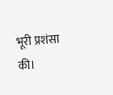भूरी प्रशंसा की।